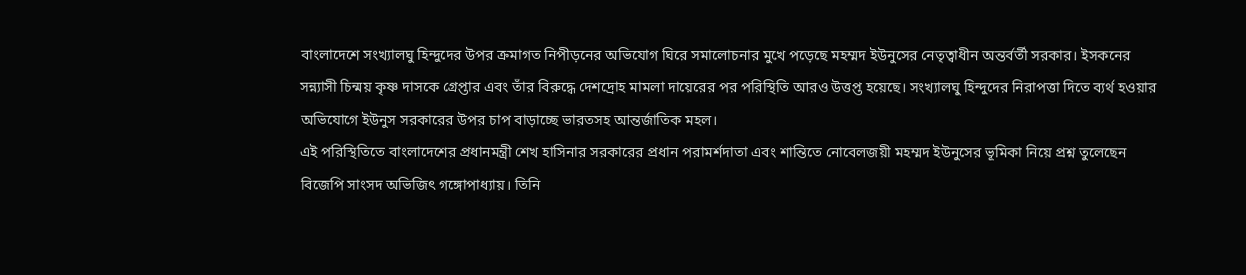বাংলাদেশে সংখ্যালঘু হিন্দুদের উপর ক্রমাগত নিপীড়নের অভিযোগ ঘিরে সমালোচনার মুখে পড়েছে মহম্মদ ইউনুসের নেতৃত্বাধীন অন্তর্বর্তী সরকার। ইসকনের সন্ন্যাসী চিন্ময় কৃষ্ণ দাসকে গ্রেপ্তার এবং তাঁর বিরুদ্ধে দেশদ্রোহ মামলা দায়েরের পর পরিস্থিতি আরও উত্তপ্ত হয়েছে। সংখ্যালঘু হিন্দুদের নিরাপত্তা দিতে ব্যর্থ হওয়ার অভিযোগে ইউনুস সরকারের উপর চাপ বাড়াচ্ছে ভারতসহ আন্তর্জাতিক মহল।
এই পরিস্থিতিতে বাংলাদেশের প্রধানমন্ত্রী শেখ হাসিনার সরকারের প্রধান পরামর্শদাতা এবং শান্তিতে নোবেলজয়ী মহম্মদ ইউনুসের ভূমিকা নিয়ে প্রশ্ন তুলেছেন বিজেপি সাংসদ অভিজিৎ গঙ্গোপাধ্যায়। তিনি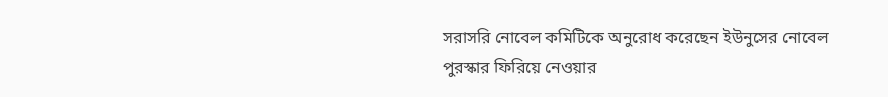সরাসরি নোবেল কমিটিকে অনুরোধ করেছেন ইউনুসের নোবেল পুরস্কার ফিরিয়ে নেওয়ার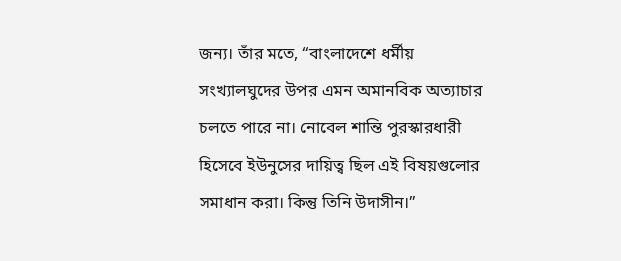জন্য। তাঁর মতে, “বাংলাদেশে ধর্মীয় সংখ্যালঘুদের উপর এমন অমানবিক অত্যাচার চলতে পারে না। নোবেল শান্তি পুরস্কারধারী হিসেবে ইউনুসের দায়িত্ব ছিল এই বিষয়গুলোর সমাধান করা। কিন্তু তিনি উদাসীন।”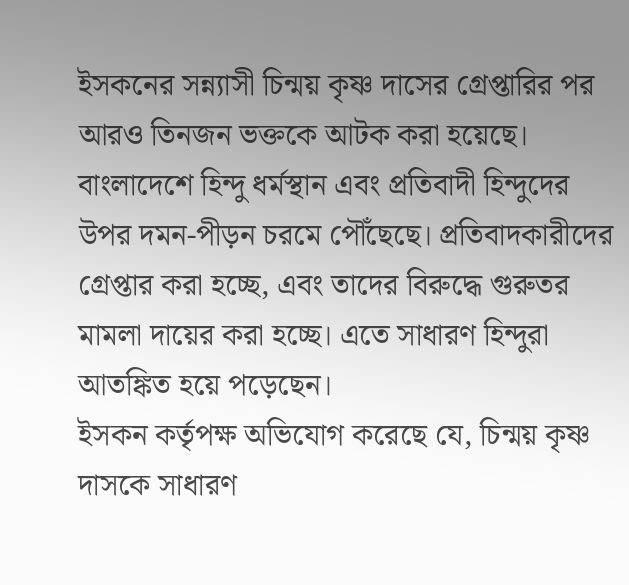ইসকনের সন্ন্যাসী চিন্ময় কৃষ্ণ দাসের গ্রেপ্তারির পর আরও তিনজন ভক্তকে আটক করা হয়েছে। বাংলাদেশে হিন্দু ধর্মস্থান এবং প্রতিবাদী হিন্দুদের উপর দমন-পীড়ন চরমে পৌঁছেছে। প্রতিবাদকারীদের গ্রেপ্তার করা হচ্ছে, এবং তাদের বিরুদ্ধে গুরুতর মামলা দায়ের করা হচ্ছে। এতে সাধারণ হিন্দুরা আতঙ্কিত হয়ে পড়েছেন।
ইসকন কর্তৃপক্ষ অভিযোগ করেছে যে, চিন্ময় কৃষ্ণ দাসকে সাধারণ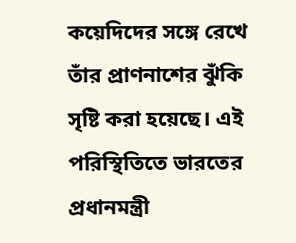কয়েদিদের সঙ্গে রেখে তাঁর প্রাণনাশের ঝুঁকি সৃষ্টি করা হয়েছে। এই পরিস্থিতিতে ভারতের প্রধানমন্ত্রী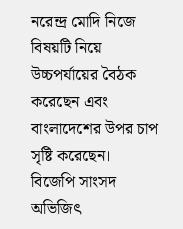নরেন্দ্র মোদি নিজে বিষয়টি নিয়ে উচ্চপর্যায়ের বৈঠক করেছেন এবং বাংলাদেশের উপর চাপ সৃষ্টি করেছেন।
বিজেপি সাংসদ অভিজিৎ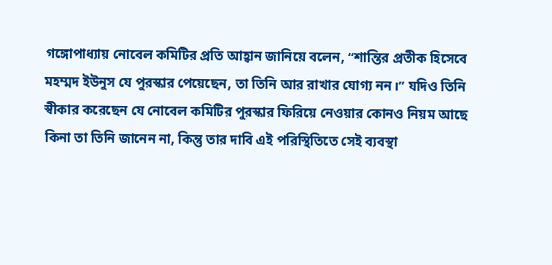গঙ্গোপাধ্যায় নোবেল কমিটির প্রতি আহ্বান জানিয়ে বলেন, “শান্তির প্রতীক হিসেবে মহম্মদ ইউনুস যে পুরস্কার পেয়েছেন, তা তিনি আর রাখার যোগ্য নন।” যদিও তিনি স্বীকার করেছেন যে নোবেল কমিটির পুরস্কার ফিরিয়ে নেওয়ার কোনও নিয়ম আছে কিনা তা তিনি জানেন না, কিন্তু তার দাবি এই পরিস্থিতিতে সেই ব্যবস্থা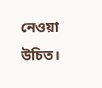নেওয়া উচিত।